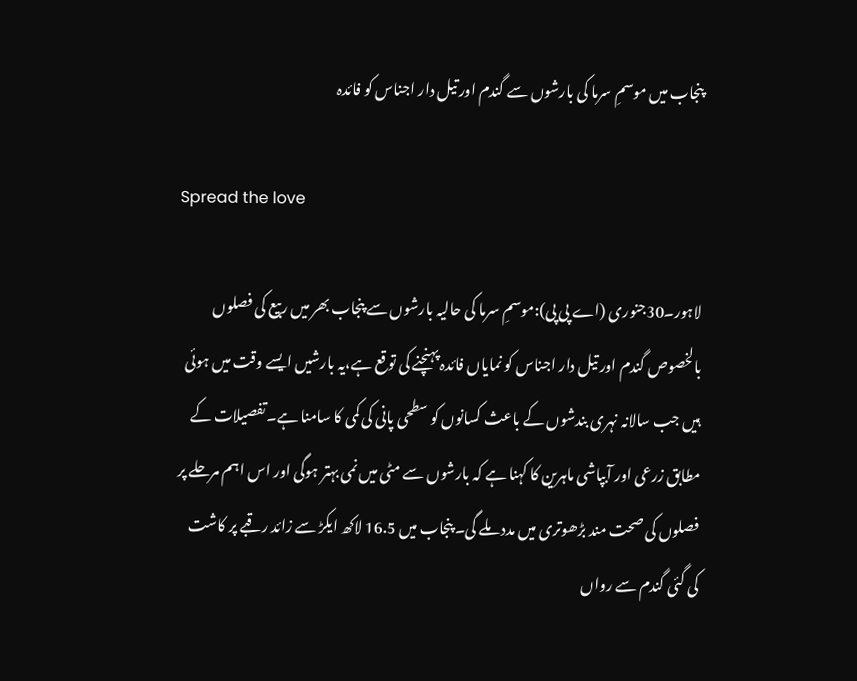پنجاب میں موسمِ سرما کی بارشوں سے گندم اور تیل دار اجناس کو فائدہ

Spread the love

لاہور۔30جنوری (اے پی پی):موسمِ سرما کی حالیہ بارشوں سے پنجاب بھر میں ربیع کی فصلوں بالخصوص گندم اور تیل دار اجناس کو نمایاں فائدہ پہنچنے کی توقع ہے،یہ بارشیں ایسے وقت میں ہوئی ہیں جب سالانہ نہری بندشوں کے باعث کسانوں کو سطحی پانی کی کمی کا سامنا ہے۔تفصیلات کے مطابق زرعی اور آبپاشی ماہرین کا کہنا ہے کہ بارشوں سے مٹی میں نمی بہتر ہوگی اور اس اہم مرحلے پر فصلوں کی صحت مند بڑھوتری میں مدد ملے گی۔ پنجاب میں 16.5 لاکھ ایکڑ سے زائد رقبے پر کاشت کی گئی گندم سے رواں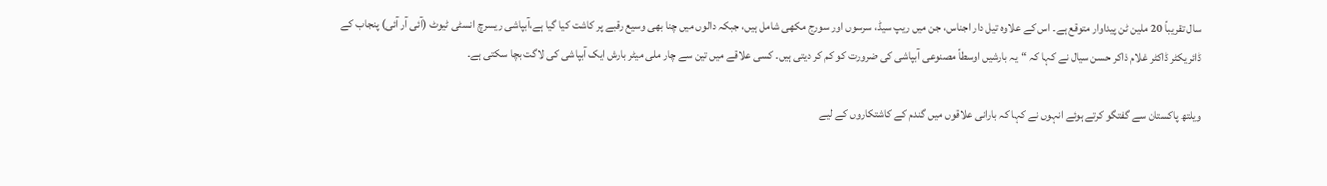سال تقریباً 20 ملین ٹن پیداوار متوقع ہے۔ اس کے علاوہ تیل دار اجناس، جن میں ریپ سیڈ، سرسوں اور سورج مکھی شامل ہیں، جبکہ دالوں میں چنا بھی وسیع رقبے پر کاشت کیا گیا ہے،آبپاشی ریسرچ انسٹی ٹیوٹ (آئی آر آئی) پنجاب کے ڈائریکٹر ڈاکٹر غلام ذاکر حسن سیال نے کہا کہ “یہ بارشیں اوسطاً مصنوعی آبپاشی کی ضرورت کو کم کر دیتی ہیں۔ کسی علاقے میں تین سے چار ملی میٹر بارش ایک آبپاشی کی لاگت بچا سکتی ہے۔

ویلتھ پاکستان سے گفتگو کرتے ہوئے انہوں نے کہا کہ بارانی علاقوں میں گندم کے کاشتکاروں کے لیے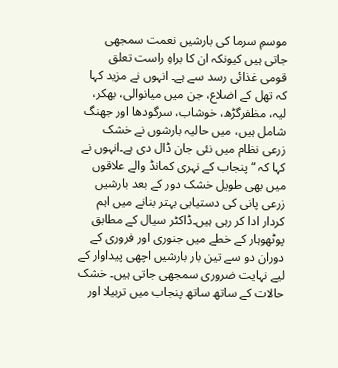موسمِ سرما کی بارشیں نعمت سمجھی جاتی ہیں کیونکہ ان کا براہِ راست تعلق قومی غذائی رسد سے ہے۔ انہوں نے مزید کہا کہ تھل کے اضلاع، جن میں میانوالی، بھکر، لیہ، مظفرگڑھ، خوشاب، سرگودھا اور جھنگ شامل ہیں، میں حالیہ بارشوں نے خشک زرعی نظام میں نئی جان ڈال دی ہے۔انہوں نے کہا کہ “پنجاب کے نہری کمانڈ والے علاقوں میں بھی طویل خشک دور کے بعد بارشیں زرعی پانی کی دستیابی بہتر بنانے میں اہم کردار ادا کر رہی ہیں۔ڈاکٹر سیال کے مطابق پوٹھوہار کے خطے میں جنوری اور فروری کے دوران دو سے تین بار بارشیں اچھی پیداوار کے لیے نہایت ضروری سمجھی جاتی ہیں۔ خشک حالات کے ساتھ ساتھ پنجاب میں تربیلا اور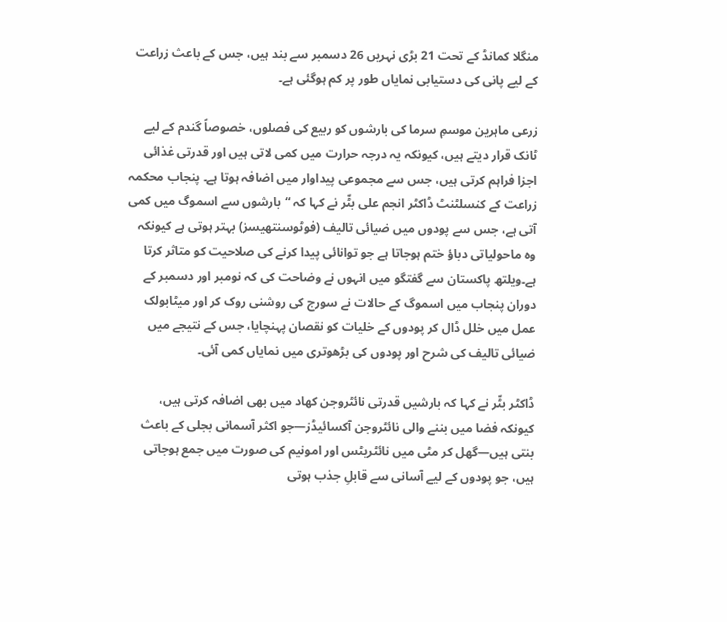منگلا کمانڈ کے تحت 21 بڑی نہریں 26 دسمبر سے بند ہیں، جس کے باعث زراعت کے لیے پانی کی دستیابی نمایاں طور پر کم ہوگئی ہے۔

زرعی ماہرین موسمِ سرما کی بارشوں کو ربیع کی فصلوں، خصوصاً گندم کے لیے ٹانک قرار دیتے ہیں، کیونکہ یہ درجہ حرارت میں کمی لاتی ہیں اور قدرتی غذائی اجزا فراہم کرتی ہیں، جس سے مجموعی پیداوار میں اضافہ ہوتا ہے۔ پنجاب محکمہ زراعت کے کنسلٹنٹ ڈاکٹر انجم علی بٹّر نے کہا کہ “بارشوں سے اسموگ میں کمی آتی ہے، جس سے پودوں میں ضیائی تالیف (فوٹوسنتھیسز) بہتر ہوتی ہے کیونکہ وہ ماحولیاتی دباؤ ختم ہوجاتا ہے جو توانائی پیدا کرنے کی صلاحیت کو متاثر کرتا ہے۔ویلتھ پاکستان سے گفتگو میں انہوں نے وضاحت کی کہ نومبر اور دسمبر کے دوران پنجاب میں اسموگ کے حالات نے سورج کی روشنی روک کر اور میٹابولک عمل میں خلل ڈال کر پودوں کے خلیات کو نقصان پہنچایا، جس کے نتیجے میں ضیائی تالیف کی شرح اور پودوں کی بڑھوتری میں نمایاں کمی آئی۔

ڈاکٹر بٹّر نے کہا کہ بارشیں قدرتی نائٹروجن کھاد میں بھی اضافہ کرتی ہیں، کیونکہ فضا میں بننے والی نائٹروجن آکسائیڈز—جو اکثر آسمانی بجلی کے باعث بنتی ہیں—گھل کر مٹی میں نائٹریٹس اور امونیم کی صورت میں جمع ہوجاتی ہیں، جو پودوں کے لیے آسانی سے قابلِ جذب ہوتی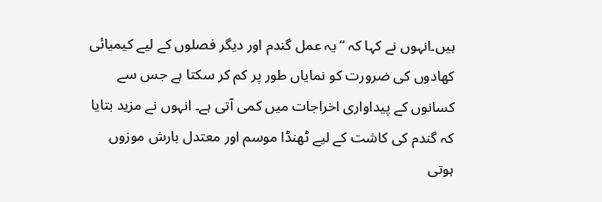ہیں۔انہوں نے کہا کہ “یہ عمل گندم اور دیگر فصلوں کے لیے کیمیائی کھادوں کی ضرورت کو نمایاں طور پر کم کر سکتا ہے جس سے کسانوں کے پیداواری اخراجات میں کمی آتی ہے۔ انہوں نے مزید بتایا کہ گندم کی کاشت کے لیے ٹھنڈا موسم اور معتدل بارش موزوں ہوتی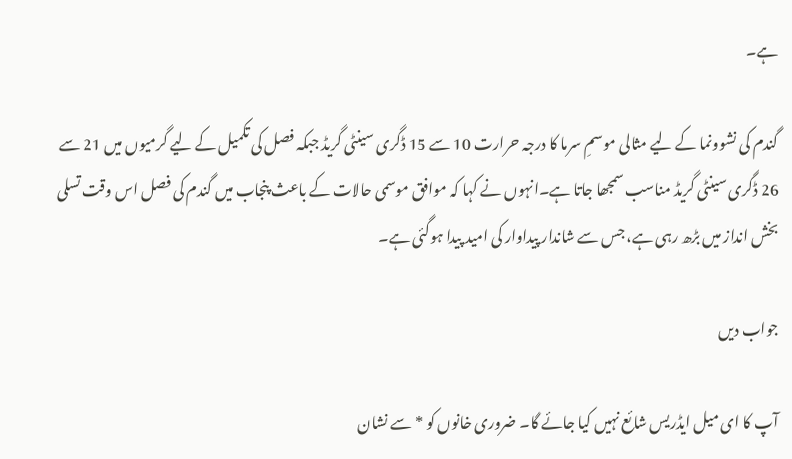ہے۔

گندم کی نشوونما کے لیے مثالی موسمِ سرما کا درجہ حرارت 10 سے 15 ڈگری سینٹی گریڈ جبکہ فصل کی تکمیل کے لیے گرمیوں میں 21 سے 26 ڈگری سینٹی گریڈ مناسب سمجھا جاتا ہے۔انہوں نے کہا کہ موافق موسمی حالات کے باعث پنجاب میں گندم کی فصل اس وقت تسلی بخش انداز میں بڑھ رہی ہے، جس سے شاندار پیداوار کی امید پیدا ہوگئی ہے۔

جواب دیں

آپ کا ای میل ایڈریس شائع نہیں کیا جائے گا۔ ضروری خانوں کو * سے نشان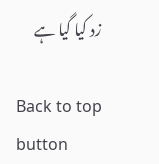زد کیا گیا ہے

Back to top button